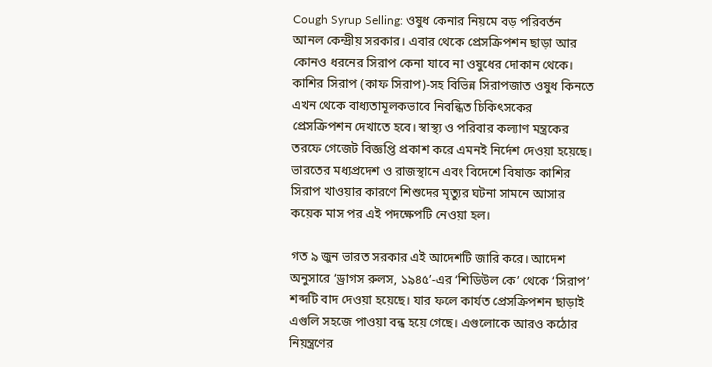Cough Syrup Selling: ওষুধ কেনার নিয়মে বড় পরিবর্তন আনল কেন্দ্রীয় সরকার। এবার থেকে প্রেসক্রিপশন ছাড়া আর কোনও ধরনের সিরাপ কেনা যাবে না ওষুধের দোকান থেকে। কাশির সিরাপ (কাফ সিরাপ)-সহ বিভিন্ন সিরাপজাত ওষুধ কিনতে এখন থেকে বাধ্যতামূলকভাবে নিবন্ধিত চিকিৎসকের প্রেসক্রিপশন দেখাতে হবে। স্বাস্থ্য ও পরিবার কল্যাণ মন্ত্রকের তরফে গেজেট বিজ্ঞপ্তি প্রকাশ করে এমনই নির্দেশ দেওয়া হয়েছে। ভারতের মধ্যপ্রদেশ ও রাজস্থানে এবং বিদেশে বিষাক্ত কাশির সিরাপ খাওয়ার কারণে শিশুদের মৃত্যুর ঘটনা সামনে আসার কয়েক মাস পর এই পদক্ষেপটি নেওয়া হল।

গত ৯ জুন ভারত সরকার এই আদেশটি জারি করে। আদেশ অনুসারে ‘ড্রাগস রুলস, ১৯৪৫’-এর ‘শিডিউল কে’ থেকে ‘সিরাপ’ শব্দটি বাদ দেওয়া হয়েছে। যার ফলে কার্যত প্রেসক্রিপশন ছাড়াই এগুলি সহজে পাওয়া বন্ধ হয়ে গেছে। এগুলোকে আরও কঠোর নিয়ন্ত্রণের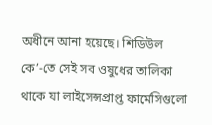অধীনে আনা হয়েছে। শিডিউল কে’-তে সেই সব ওষুধের তালিকা থাকে যা লাইসেন্সপ্রাপ্ত ফার্মেসিগুলো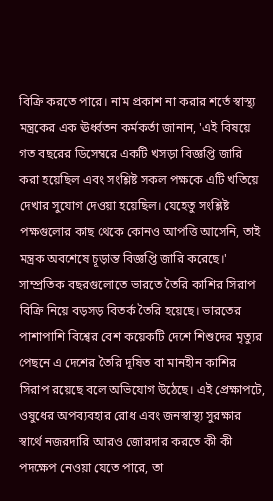বিক্রি করতে পারে। নাম প্রকাশ না করার শর্তে স্বাস্থ্য মন্ত্রকের এক ঊর্ধ্বতন কর্মকর্তা জানান, 'এই বিষয়ে গত বছরের ডিসেম্বরে একটি খসড়া বিজ্ঞপ্তি জারি করা হয়েছিল এবং সংশ্লিষ্ট সকল পক্ষকে এটি খতিয়ে দেখার সুযোগ দেওয়া হয়েছিল। যেহেতু সংশ্লিষ্ট পক্ষগুলোর কাছ থেকে কোনও আপত্তি আসেনি, তাই মন্ত্রক অবশেষে চূড়ান্ত বিজ্ঞপ্তি জারি করেছে।'
সাম্প্রতিক বছরগুলোতে ভারতে তৈরি কাশির সিরাপ বিক্রি নিয়ে বড়সড় বিতর্ক তৈরি হয়েছে। ভারতের পাশাপাশি বিশ্বের বেশ কয়েকটি দেশে শিশুদের মৃত্যুর পেছনে এ দেশের তৈরি দূষিত বা মানহীন কাশির সিরাপ রয়েছে বলে অভিযোগ উঠেছে। এই প্রেক্ষাপটে, ওষুধের অপব্যবহার রোধ এবং জনস্বাস্থ্য সুরক্ষার স্বার্থে নজরদারি আরও জোরদার করতে কী কী পদক্ষেপ নেওয়া যেতে পারে, তা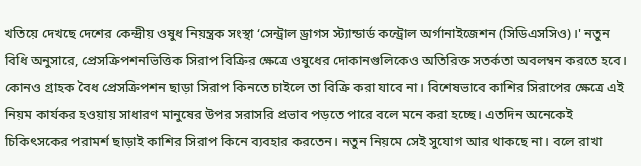খতিয়ে দেখছে দেশের কেন্দ্রীয় ওষুধ নিয়ন্ত্রক সংস্থা ‘সেন্ট্রাল ড্রাগস স্ট্যান্ডার্ড কন্ট্রোল অর্গানাইজেশন (সিডিএসসিও)।' নতুন বিধি অনুসারে, প্রেসক্রিপশনভিত্তিক সিরাপ বিক্রির ক্ষেত্রে ওষুধের দোকানগুলিকেও অতিরিক্ত সতর্কতা অবলম্বন করতে হবে। কোনও গ্রাহক বৈধ প্রেসক্রিপশন ছাড়া সিরাপ কিনতে চাইলে তা বিক্রি করা যাবে না। বিশেষভাবে কাশির সিরাপের ক্ষেত্রে এই নিয়ম কার্যকর হওয়ায় সাধারণ মানুষের উপর সরাসরি প্রভাব পড়তে পারে বলে মনে করা হচ্ছে। এতদিন অনেকেই চিকিৎসকের পরামর্শ ছাড়াই কাশির সিরাপ কিনে ব্যবহার করতেন। নতুন নিয়মে সেই সুযোগ আর থাকছে না। বলে রাখা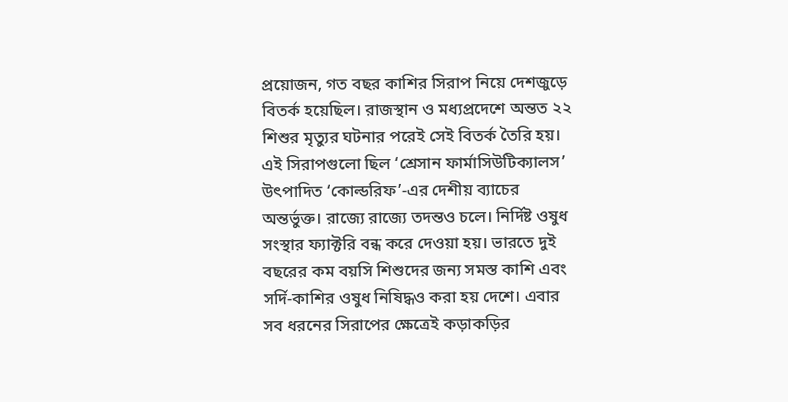প্রয়োজন, গত বছর কাশির সিরাপ নিয়ে দেশজুড়ে বিতর্ক হয়েছিল। রাজস্থান ও মধ্যপ্রদেশে অন্তত ২২ শিশুর মৃত্যুর ঘটনার পরেই সেই বিতর্ক তৈরি হয়। এই সিরাপগুলো ছিল ‘শ্রেসান ফার্মাসিউটিক্যালস’ উৎপাদিত ‘কোল্ডরিফ’-এর দেশীয় ব্যাচের অন্তর্ভুক্ত। রাজ্যে রাজ্যে তদন্তও চলে। নির্দিষ্ট ওষুধ সংস্থার ফ্যাক্টরি বন্ধ করে দেওয়া হয়। ভারতে দুই বছরের কম বয়সি শিশুদের জন্য সমস্ত কাশি এবং সর্দি-কাশির ওষুধ নিষিদ্ধও করা হয় দেশে। এবার সব ধরনের সিরাপের ক্ষেত্রেই কড়াকড়ির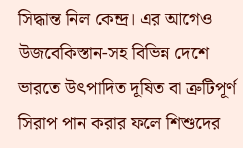সিদ্ধান্ত নিল কেন্দ্র। এর আগেও উজবেকিস্তান-সহ বিভিন্ন দেশে ভারতে উৎপাদিত দূষিত বা ত্রুটিপূর্ণ সিরাপ পান করার ফলে শিশুদের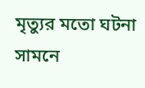মৃত্যুর মতো ঘটনা সামনে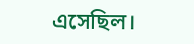এসেছিল।